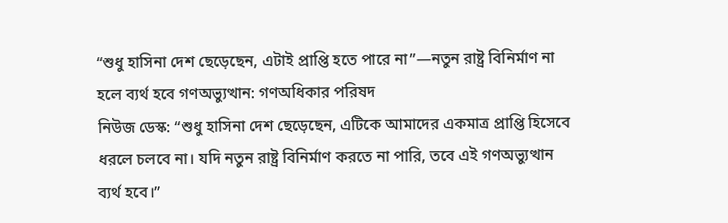“শুধু হাসিনা দেশ ছেড়েছেন, এটাই প্রাপ্তি হতে পারে না”—নতুন রাষ্ট্র বিনির্মাণ না হলে ব্যর্থ হবে গণঅভ্যুত্থান: গণঅধিকার পরিষদ
নিউজ ডেস্ক: “শুধু হাসিনা দেশ ছেড়েছেন, এটিকে আমাদের একমাত্র প্রাপ্তি হিসেবে ধরলে চলবে না। যদি নতুন রাষ্ট্র বিনির্মাণ করতে না পারি, তবে এই গণঅভ্যুত্থান ব্যর্থ হবে।”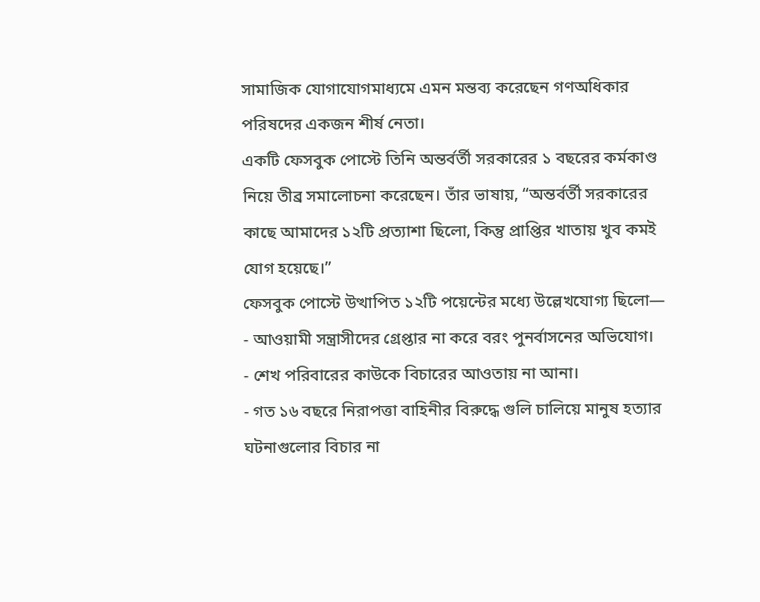সামাজিক যোগাযোগমাধ্যমে এমন মন্তব্য করেছেন গণঅধিকার পরিষদের একজন শীর্ষ নেতা।
একটি ফেসবুক পোস্টে তিনি অন্তর্বর্তী সরকারের ১ বছরের কর্মকাণ্ড নিয়ে তীব্র সমালোচনা করেছেন। তাঁর ভাষায়, “অন্তর্বর্তী সরকারের কাছে আমাদের ১২টি প্রত্যাশা ছিলো, কিন্তু প্রাপ্তির খাতায় খুব কমই যোগ হয়েছে।”
ফেসবুক পোস্টে উত্থাপিত ১২টি পয়েন্টের মধ্যে উল্লেখযোগ্য ছিলো—
- আওয়ামী সন্ত্রাসীদের গ্রেপ্তার না করে বরং পুনর্বাসনের অভিযোগ।
- শেখ পরিবারের কাউকে বিচারের আওতায় না আনা।
- গত ১৬ বছরে নিরাপত্তা বাহিনীর বিরুদ্ধে গুলি চালিয়ে মানুষ হত্যার ঘটনাগুলোর বিচার না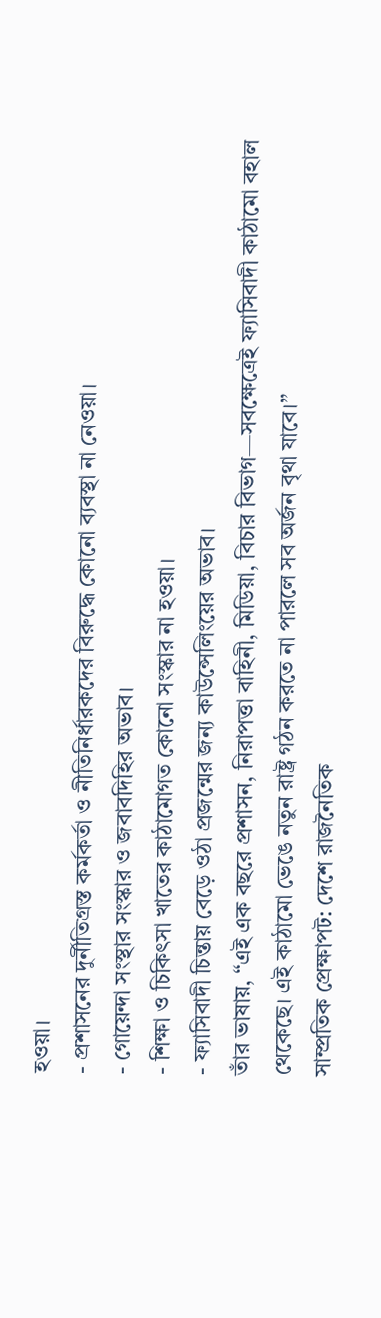হওয়া।
- প্রশাসনের দুর্নীতিগ্রস্ত কর্মকর্তা ও নীতিনির্ধারকদের বিরুদ্ধে কোনো ব্যবস্থা না নেওয়া।
- গোয়েন্দা সংস্থার সংস্কার ও জবাবদিহির অভাব।
- শিক্ষা ও চিকিৎসা খাতের কাঠামোগত কোনো সংস্কার না হওয়া।
- ফ্যাসিবাদী চিন্তায় বেড়ে ওঠা প্রজন্মের জন্য কাউন্সেলিংয়ের অভাব।
তাঁর ভাষায়, “এই এক বছরে প্রশাসন, নিরাপত্তা বাহিনী, মিডিয়া, বিচার বিভাগ—সবক্ষেত্রেই ফ্যাসিবাদী কাঠামো বহাল থেকেছে। এই কাঠামো ভেঙে নতুন রাষ্ট্র গঠন করতে না পারলে সব অর্জন বৃথা যাবে।”
সাম্প্রতিক প্রেক্ষাপট: দেশে রাজনৈতিক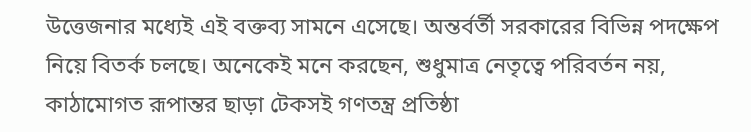উত্তেজনার মধ্যেই এই বক্তব্য সামনে এসেছে। অন্তর্বর্তী সরকারের বিভিন্ন পদক্ষেপ নিয়ে বিতর্ক চলছে। অনেকেই মনে করছেন, শুধুমাত্র নেতৃত্বে পরিবর্তন নয়, কাঠামোগত রূপান্তর ছাড়া টেকসই গণতন্ত্র প্রতিষ্ঠা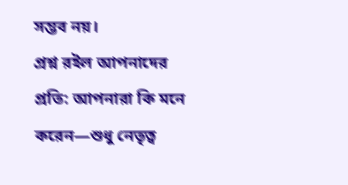সম্ভব নয়।
প্রশ্ন রইল আপনাদের প্রতি: আপনারা কি মনে করেন—শুধু নেতৃত্ব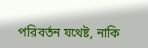পরিবর্তন যথেষ্ট, নাকি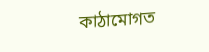কাঠামোগত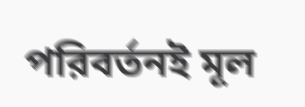পরিবর্তনই মূল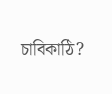চাবিকাঠি?